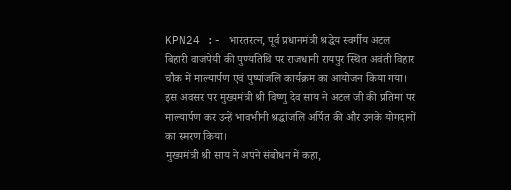KPN24 :- भारतरत्न, पूर्व प्रधानमंत्री श्रद्धेय स्वर्गीय अटल बिहारी वाजपेयी की पुण्यतिथि पर राजधानी रायपुर स्थित अवंती विहार चौक में माल्यार्पण एवं पुष्पांजलि कार्यक्रम का आयोजन किया गया। इस अवसर पर मुख्यमंत्री श्री विष्णु देव साय ने अटल जी की प्रतिमा पर माल्यार्पण कर उन्हें भावभीनी श्रद्धांजलि अर्पित की और उनके योगदानों का स्मरण किया।
मुख्यमंत्री श्री साय ने अपने संबोधन में कहा,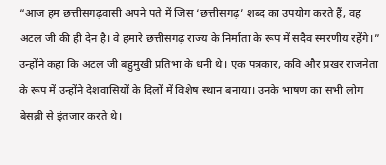“आज हम छत्तीसगढ़वासी अपने पते में जिस ‘छत्तीसगढ़’ शब्द का उपयोग करते हैं, वह अटल जी की ही देन है। वे हमारे छत्तीसगढ़ राज्य के निर्माता के रूप में सदैव स्मरणीय रहेंगे।”
उन्होंने कहा कि अटल जी बहुमुखी प्रतिभा के धनी थे। एक पत्रकार, कवि और प्रखर राजनेता के रूप में उन्होंने देशवासियों के दिलों में विशेष स्थान बनाया। उनके भाषण का सभी लोग बेसब्री से इंतजार करते थे।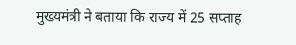मुख्यमंत्री ने बताया कि राज्य में 25 सप्ताह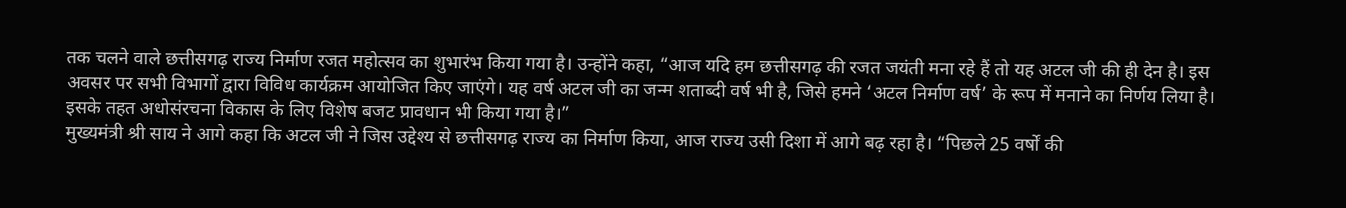तक चलने वाले छत्तीसगढ़ राज्य निर्माण रजत महोत्सव का शुभारंभ किया गया है। उन्होंने कहा, “आज यदि हम छत्तीसगढ़ की रजत जयंती मना रहे हैं तो यह अटल जी की ही देन है। इस अवसर पर सभी विभागों द्वारा विविध कार्यक्रम आयोजित किए जाएंगे। यह वर्ष अटल जी का जन्म शताब्दी वर्ष भी है, जिसे हमने ‘अटल निर्माण वर्ष’ के रूप में मनाने का निर्णय लिया है। इसके तहत अधोसंरचना विकास के लिए विशेष बजट प्रावधान भी किया गया है।”
मुख्यमंत्री श्री साय ने आगे कहा कि अटल जी ने जिस उद्देश्य से छत्तीसगढ़ राज्य का निर्माण किया, आज राज्य उसी दिशा में आगे बढ़ रहा है। “पिछले 25 वर्षों की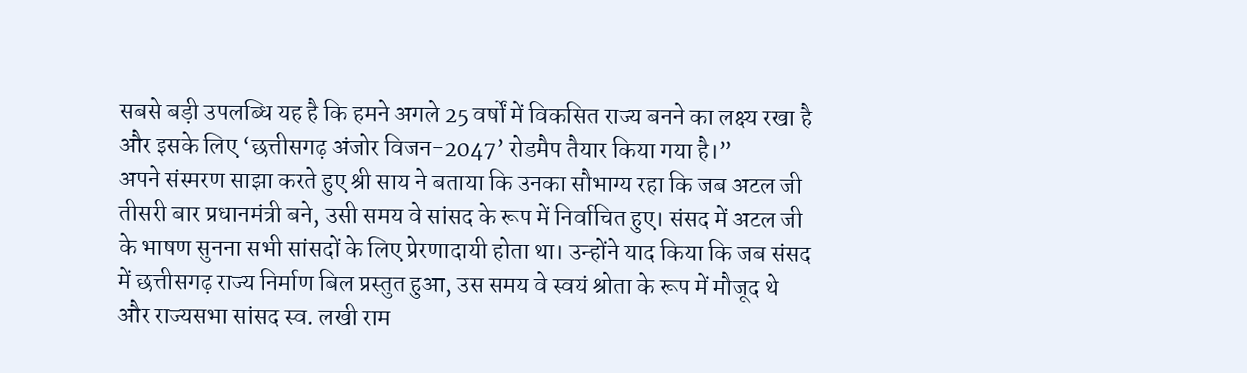सबसे बड़ी उपलब्धि यह है कि हमने अगले 25 वर्षों में विकसित राज्य बनने का लक्ष्य रखा है और इसके लिए ‘छत्तीसगढ़ अंजोर विजन-2047’ रोडमैप तैयार किया गया है।”
अपने संस्मरण साझा करते हुए श्री साय ने बताया कि उनका सौभाग्य रहा कि जब अटल जी तीसरी बार प्रधानमंत्री बने, उसी समय वे सांसद के रूप में निर्वाचित हुए। संसद में अटल जी के भाषण सुनना सभी सांसदों के लिए प्रेरणादायी होता था। उन्होंने याद किया कि जब संसद में छत्तीसगढ़ राज्य निर्माण बिल प्रस्तुत हुआ, उस समय वे स्वयं श्रोता के रूप में मौजूद थे और राज्यसभा सांसद स्व. लखी राम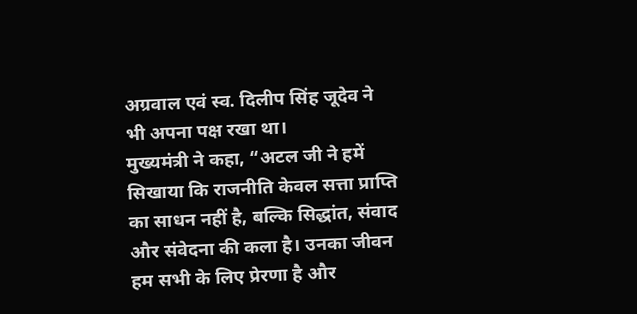अग्रवाल एवं स्व. दिलीप सिंह जूदेव ने भी अपना पक्ष रखा था।
मुख्यमंत्री ने कहा, “अटल जी ने हमें सिखाया कि राजनीति केवल सत्ता प्राप्ति का साधन नहीं है, बल्कि सिद्धांत, संवाद और संवेदना की कला है। उनका जीवन हम सभी के लिए प्रेरणा है और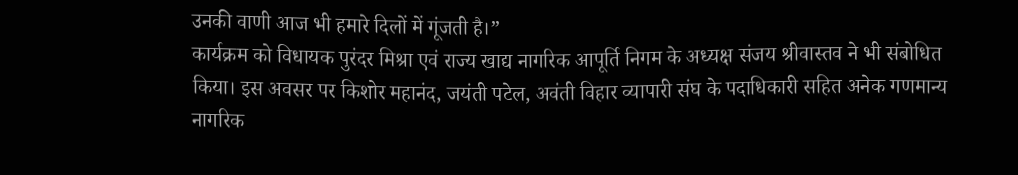उनकी वाणी आज भी हमारे दिलों में गूंजती है।”
कार्यक्रम को विधायक पुरंदर मिश्रा एवं राज्य खाद्य नागरिक आपूर्ति निगम के अध्यक्ष संजय श्रीवास्तव ने भी संबोधित किया। इस अवसर पर किशोर महानंद, जयंती पटेल, अवंती विहार व्यापारी संघ के पदाधिकारी सहित अनेक गणमान्य नागरिक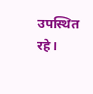उपस्थित रहे।